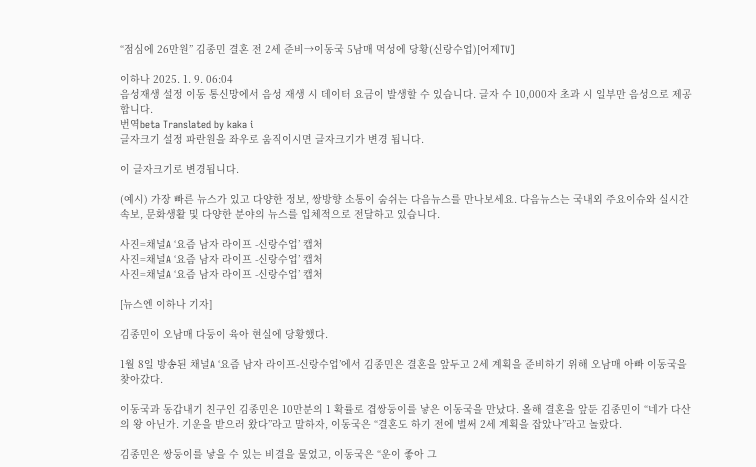“점심에 26만원” 김종민 결혼 전 2세 준비→이동국 5남매 먹성에 당황(신랑수업)[어제TV]

이하나 2025. 1. 9. 06:04
음성재생 설정 이동 통신망에서 음성 재생 시 데이터 요금이 발생할 수 있습니다. 글자 수 10,000자 초과 시 일부만 음성으로 제공합니다.
번역beta Translated by kaka i
글자크기 설정 파란원을 좌우로 움직이시면 글자크기가 변경 됩니다.

이 글자크기로 변경됩니다.

(예시) 가장 빠른 뉴스가 있고 다양한 정보, 쌍방향 소통이 숨쉬는 다음뉴스를 만나보세요. 다음뉴스는 국내외 주요이슈와 실시간 속보, 문화생활 및 다양한 분야의 뉴스를 입체적으로 전달하고 있습니다.

사진=채널A ‘요즘 남자 라이프 -신랑수업’ 캡처
사진=채널A ‘요즘 남자 라이프 -신랑수업’ 캡처
사진=채널A ‘요즘 남자 라이프 -신랑수업’ 캡처

[뉴스엔 이하나 기자]

김종민이 오남매 다둥이 육아 현실에 당황했다.

1월 8일 방송된 채널A ‘요즘 남자 라이프-신랑수업’에서 김종민은 결혼을 앞두고 2세 계획을 준비하기 위해 오남매 아빠 이동국을 찾아갔다.

이동국과 동갑내기 친구인 김종민은 10만분의 1 확률로 겹쌍둥이를 낳은 이동국을 만났다. 올해 결혼을 앞둔 김종민이 “네가 다산의 왕 아닌가. 기운을 받으러 왔다”라고 말하자, 이동국은 “결혼도 하기 전에 벌써 2세 계획을 잡았나”라고 놀랐다.

김종민은 쌍둥이를 낳을 수 있는 비결을 물었고, 이동국은 “운이 좋아 그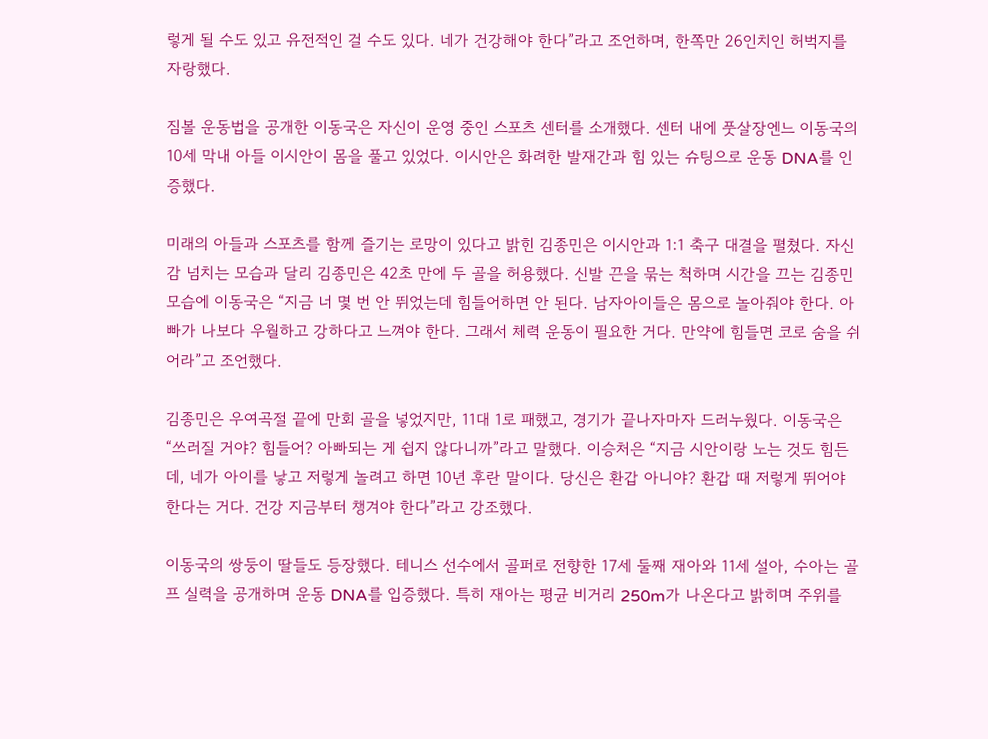렇게 될 수도 있고 유전적인 걸 수도 있다. 네가 건강해야 한다”라고 조언하며, 한쪽만 26인치인 허벅지를 자랑했다.

짐볼 운동법을 공개한 이동국은 자신이 운영 중인 스포츠 센터를 소개했다. 센터 내에 풋살장엔느 이동국의 10세 막내 아들 이시안이 몸을 풀고 있었다. 이시안은 화려한 발재간과 힘 있는 슈팅으로 운동 DNA를 인증했다.

미래의 아들과 스포츠를 함께 즐기는 로망이 있다고 밝힌 김종민은 이시안과 1:1 축구 대결을 펼쳤다. 자신감 넘치는 모습과 달리 김종민은 42초 만에 두 골을 허용했다. 신발 끈을 묶는 척하며 시간을 끄는 김종민 모습에 이동국은 “지금 너 몇 번 안 뛰었는데 힘들어하면 안 된다. 남자아이들은 몸으로 놀아줘야 한다. 아빠가 나보다 우월하고 강하다고 느껴야 한다. 그래서 체력 운동이 필요한 거다. 만약에 힘들면 코로 숨을 쉬어라”고 조언했다.

김종민은 우여곡절 끝에 만회 골을 넣었지만, 11대 1로 패했고, 경기가 끝나자마자 드러누웠다. 이동국은 “쓰러질 거야? 힘들어? 아빠되는 게 쉽지 않다니까”라고 말했다. 이승처은 “지금 시안이랑 노는 것도 힘든데, 네가 아이를 낳고 저렇게 놀려고 하면 10년 후란 말이다. 당신은 환갑 아니야? 환갑 때 저렇게 뛰어야 한다는 거다. 건강 지금부터 챙겨야 한다”라고 강조했다.

이동국의 쌍둥이 딸들도 등장했다. 테니스 선수에서 골퍼로 전향한 17세 둘째 재아와 11세 설아, 수아는 골프 실력을 공개하며 운동 DNA를 입증했다. 특히 재아는 평균 비거리 250m가 나온다고 밝히며 주위를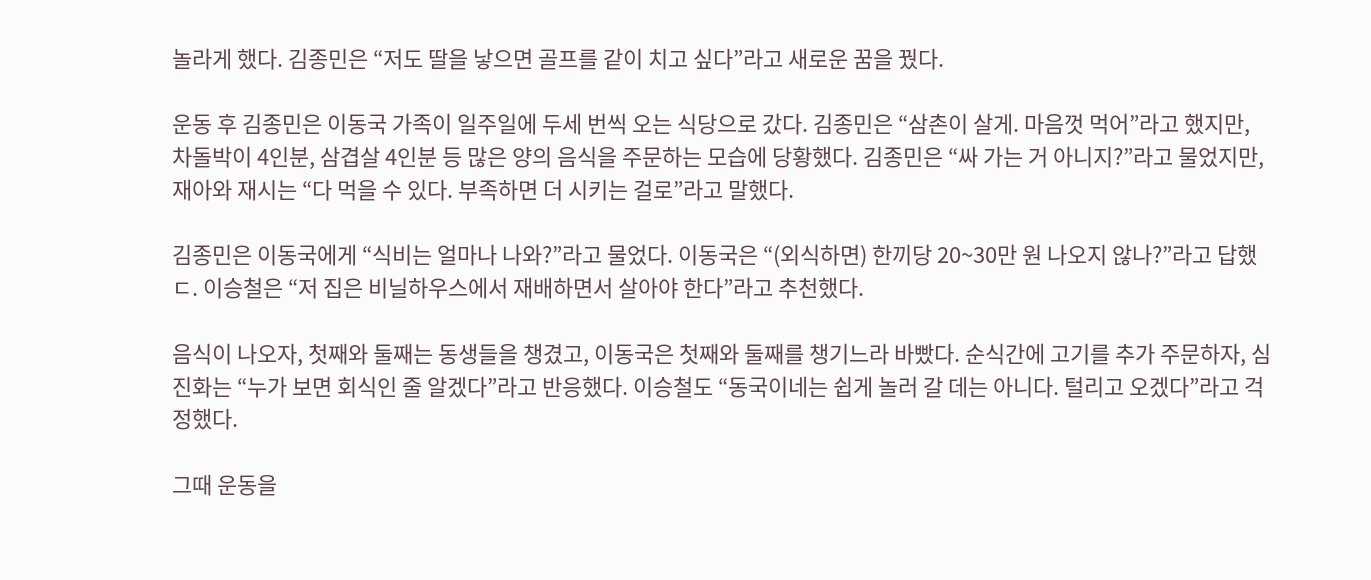놀라게 했다. 김종민은 “저도 딸을 낳으면 골프를 같이 치고 싶다”라고 새로운 꿈을 꿨다.

운동 후 김종민은 이동국 가족이 일주일에 두세 번씩 오는 식당으로 갔다. 김종민은 “삼촌이 살게. 마음껏 먹어”라고 했지만, 차돌박이 4인분, 삼겹살 4인분 등 많은 양의 음식을 주문하는 모습에 당황했다. 김종민은 “싸 가는 거 아니지?”라고 물었지만, 재아와 재시는 “다 먹을 수 있다. 부족하면 더 시키는 걸로”라고 말했다.

김종민은 이동국에게 “식비는 얼마나 나와?”라고 물었다. 이동국은 “(외식하면) 한끼당 20~30만 원 나오지 않나?”라고 답했ㄷ. 이승철은 “저 집은 비닐하우스에서 재배하면서 살아야 한다”라고 추천했다.

음식이 나오자, 첫째와 둘째는 동생들을 챙겼고, 이동국은 첫째와 둘째를 챙기느라 바빴다. 순식간에 고기를 추가 주문하자, 심진화는 “누가 보면 회식인 줄 알겠다”라고 반응했다. 이승철도 “동국이네는 쉽게 놀러 갈 데는 아니다. 털리고 오겠다”라고 걱정했다.

그때 운동을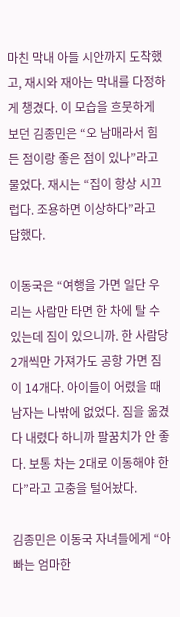마친 막내 아들 시안까지 도착했고, 재시와 재아는 막내를 다정하게 챙겼다. 이 모습을 흐뭇하게 보던 김종민은 “오 남매라서 힘든 점이랑 좋은 점이 있나”라고 물었다. 재시는 “집이 항상 시끄럽다. 조용하면 이상하다”라고 답했다.

이동국은 “여행을 가면 일단 우리는 사람만 타면 한 차에 탈 수 있는데 짐이 있으니까. 한 사람당 2개씩만 가져가도 공항 가면 짐이 14개다. 아이들이 어렸을 때 남자는 나밖에 없었다. 짐을 옮겼다 내렸다 하니까 팔꿈치가 안 좋다. 보통 차는 2대로 이동해야 한다”라고 고충을 털어놨다.

김종민은 이동국 자녀들에게 “아빠는 엄마한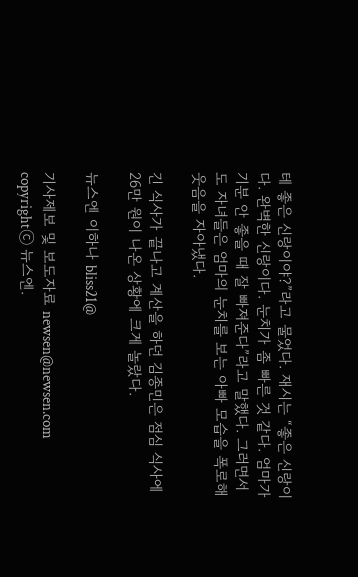테 좋은 신랑이야?”라고 물었다. 재시는 “좋은 신랑이다. 완벽한 신랑이다. 눈치가 좀 빠른 것 같다. 엄마가 기분 안 좋을 때 잘 빠져준다”라고 말했다. 그러면서도 자녀들은 엄마의 눈치를 보는 아빠 모습을 폭로해 웃음을 자아냈다.

긴 식사가 끝나고 계산을 하던 김종민은 점심 식사에 26만 원이 나온 상황에 크게 놀랐다.

뉴스엔 이하나 bliss21@

기사제보 및 보도자료 newsen@newsen.com copyrightⓒ 뉴스엔.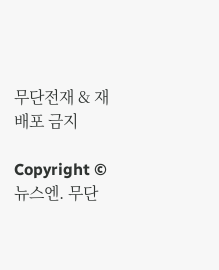무단전재 & 재배포 금지

Copyright © 뉴스엔. 무단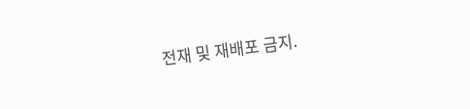전재 및 재배포 금지.